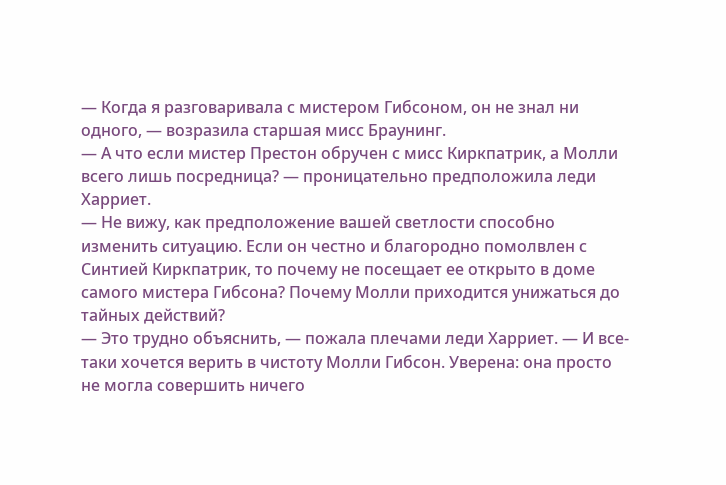— Когда я разговаривала с мистером Гибсоном, он не знал ни одного, — возразила старшая мисс Браунинг.
— А что если мистер Престон обручен с мисс Киркпатрик, а Молли всего лишь посредница? — проницательно предположила леди Харриет.
— Не вижу, как предположение вашей светлости способно изменить ситуацию. Если он честно и благородно помолвлен с Синтией Киркпатрик, то почему не посещает ее открыто в доме самого мистера Гибсона? Почему Молли приходится унижаться до тайных действий?
— Это трудно объяснить, — пожала плечами леди Харриет. — И все-таки хочется верить в чистоту Молли Гибсон. Уверена: она просто не могла совершить ничего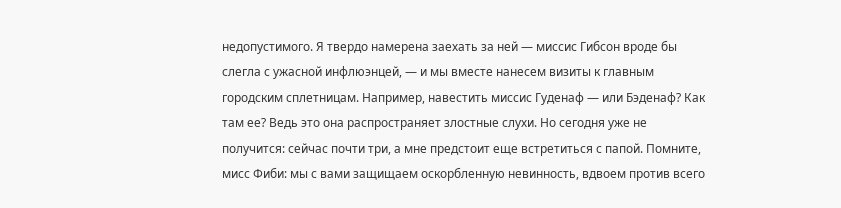недопустимого. Я твердо намерена заехать за ней — миссис Гибсон вроде бы слегла с ужасной инфлюэнцей, — и мы вместе нанесем визиты к главным городским сплетницам. Например, навестить миссис Гуденаф — или Бэденаф? Как там ее? Ведь это она распространяет злостные слухи. Но сегодня уже не получится: сейчас почти три, а мне предстоит еще встретиться с папой. Помните, мисс Фиби: мы с вами защищаем оскорбленную невинность, вдвоем против всего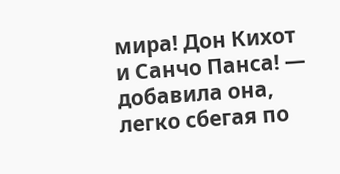мира! Дон Кихот и Санчо Панса! — добавила она, легко сбегая по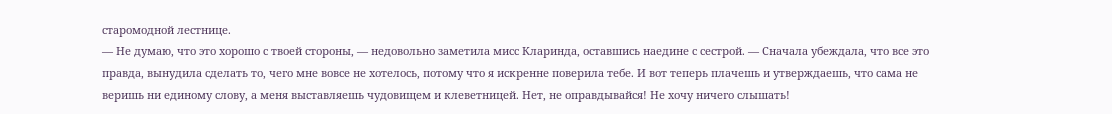старомодной лестнице.
— Не думаю, что это хорошо с твоей стороны, — недовольно заметила мисс Кларинда, оставшись наедине с сестрой. — Сначала убеждала, что все это правда, вынудила сделать то, чего мне вовсе не хотелось, потому что я искренне поверила тебе. И вот теперь плачешь и утверждаешь, что сама не веришь ни единому слову, а меня выставляешь чудовищем и клеветницей. Нет, не оправдывайся! Не хочу ничего слышать!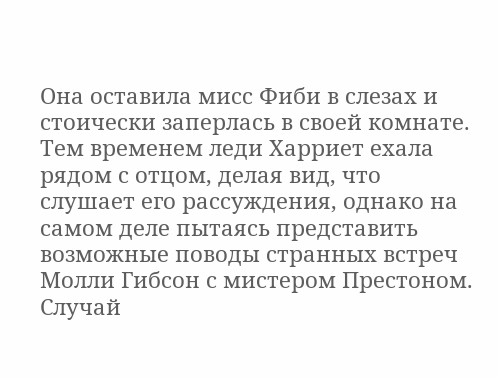Она оставила мисс Фиби в слезах и стоически заперлась в своей комнате.
Тем временем леди Харриет ехала рядом с отцом, делая вид, что слушает его рассуждения, однако на самом деле пытаясь представить возможные поводы странных встреч Молли Гибсон с мистером Престоном. Случай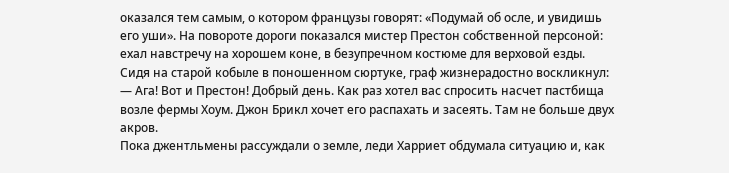оказался тем самым, о котором французы говорят: «Подумай об осле, и увидишь его уши». На повороте дороги показался мистер Престон собственной персоной: ехал навстречу на хорошем коне, в безупречном костюме для верховой езды.
Сидя на старой кобыле в поношенном сюртуке, граф жизнерадостно воскликнул:
— Ага! Вот и Престон! Добрый день. Как раз хотел вас спросить насчет пастбища возле фермы Хоум. Джон Брикл хочет его распахать и засеять. Там не больше двух акров.
Пока джентльмены рассуждали о земле, леди Харриет обдумала ситуацию и, как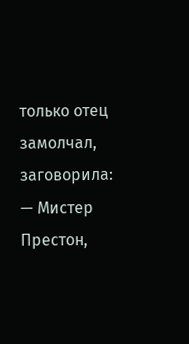только отец замолчал, заговорила:
— Мистер Престон,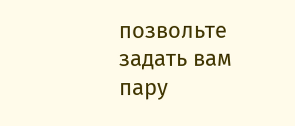позвольте задать вам пару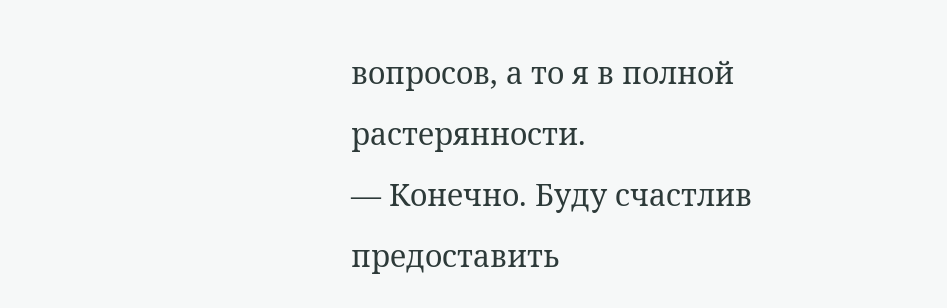вопросов, а то я в полной растерянности.
— Конечно. Буду счастлив предоставить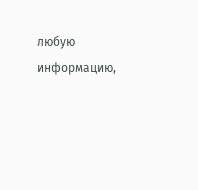любую информацию,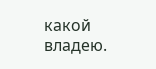какой владею.